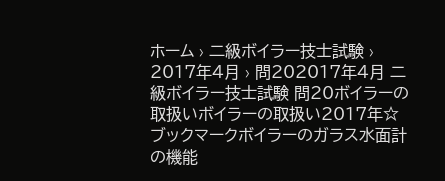ホーム › 二級ボイラー技士試験 › 2017年4月 › 問202017年4月 二級ボイラー技士試験 問20ボイラーの取扱いボイラーの取扱い2017年☆ ブックマークボイラーのガラス水面計の機能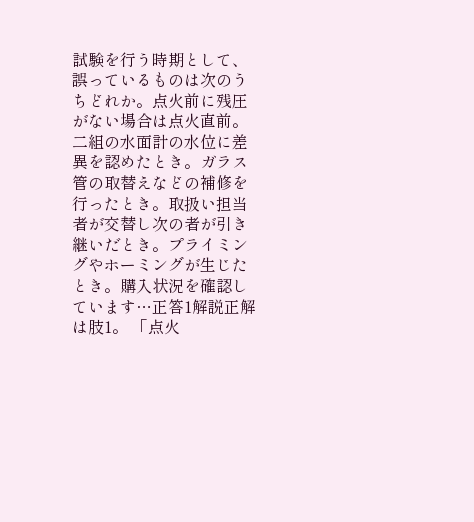試験を行う時期として、誤っているものは次のうちどれか。点火前に残圧がない場合は点火直前。二組の水面計の水位に差異を認めたとき。ガラス管の取替えなどの補修を行ったとき。取扱い担当者が交替し次の者が引き継いだとき。プライミングやホーミングが生じたとき。購入状況を確認しています…正答1解説正解は肢1。 「点火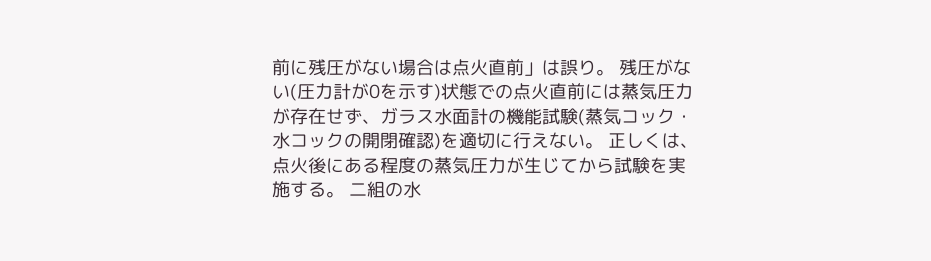前に残圧がない場合は点火直前」は誤り。 残圧がない(圧力計が0を示す)状態での点火直前には蒸気圧力が存在せず、ガラス水面計の機能試験(蒸気コック・水コックの開閉確認)を適切に行えない。 正しくは、点火後にある程度の蒸気圧力が生じてから試験を実施する。 二組の水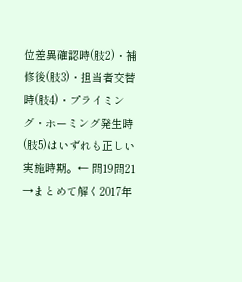位差異確認時(肢2)・補修後(肢3)・担当者交替時(肢4)・プライミング・ホーミング発生時(肢5)はいずれも正しい実施時期。← 問19問21 →まとめて解く2017年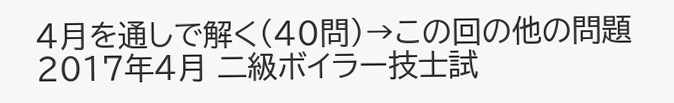4月を通しで解く(40問)→この回の他の問題2017年4月 二級ボイラー技士試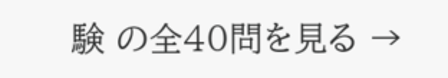験 の全40問を見る →